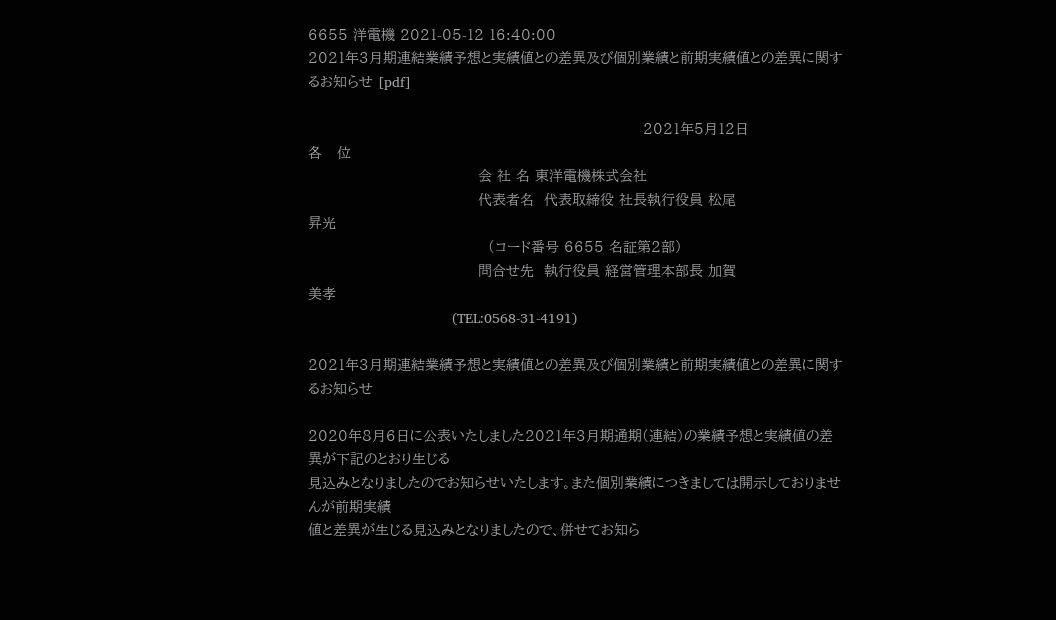6655 洋電機 2021-05-12 16:40:00
2021年3月期連結業績予想と実績値との差異及び個別業績と前期実績値との差異に関するお知らせ [pdf]

                                                                   2021年5月12日
各   位
                                  会 社 名 東洋電機株式会社
                                  代表者名  代表取締役 社長執行役員 松尾                    昇光
                                    (コード番号 6655 名証第2部)
                                  問合せ先  執行役員 経営管理本部長 加賀                    美孝
                                    (TEL:0568-31-4191)

2021年3月期連結業績予想と実績値との差異及び個別業績と前期実績値との差異に関するお知らせ

2020年8月6日に公表いたしました2021年3月期通期(連結)の業績予想と実績値の差異が下記のとおり生じる
見込みとなりましたのでお知らせいたします。また個別業績につきましては開示しておりませんが前期実績
値と差異が生じる見込みとなりましたので、併せてお知ら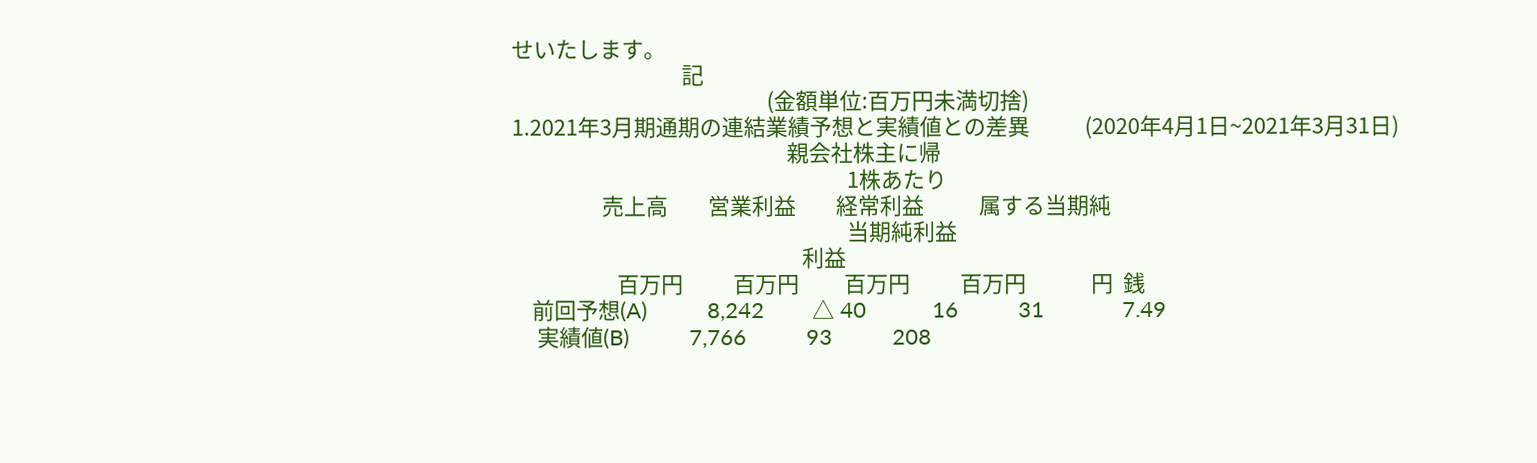せいたします。
                                  記
                                                   (金額単位:百万円未満切捨)
1.2021年3月期通期の連結業績予想と実績値との差異           (2020年4月1日~2021年3月31日)
                                                       親会社株主に帰
                                                                   1株あたり
                  売上高        営業利益        経常利益           属する当期純
                                                                   当期純利益
                                                          利益
                     百万円          百万円         百万円          百万円             円  銭
    前回予想(A)          8,242        △ 40           16          31             7.49
     実績値(B)          7,766          93          208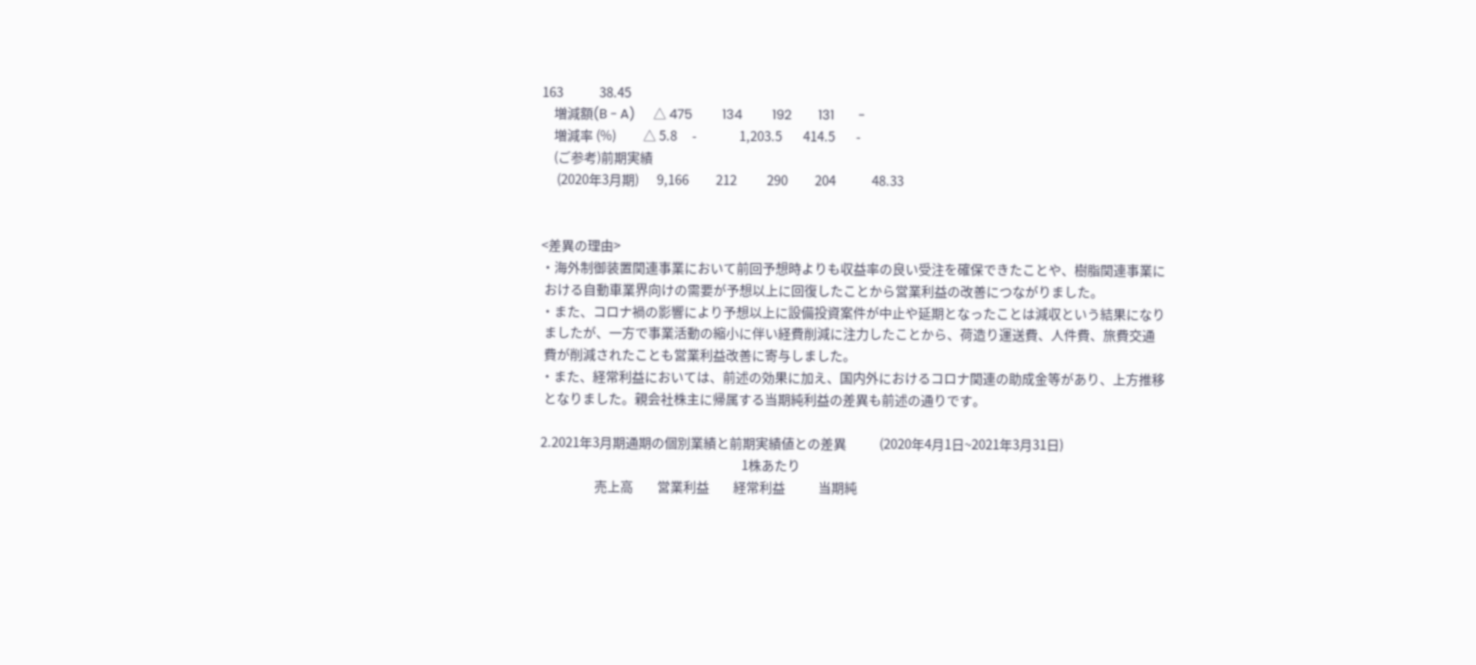163            38.45
    増減額(B - A)      △ 475          134          192         131        -
    増減率 (%)         △ 5.8     -              1,203.5       414.5       -
    (ご参考)前期実績
     (2020年3月期)      9,166         212          290         204            48.33


<差異の理由>
・海外制御装置関連事業において前回予想時よりも収益率の良い受注を確保できたことや、樹脂関連事業に
 おける自動車業界向けの需要が予想以上に回復したことから営業利益の改善につながりました。
・また、コロナ禍の影響により予想以上に設備投資案件が中止や延期となったことは減収という結果になり
 ましたが、一方で事業活動の縮小に伴い経費削減に注力したことから、荷造り運送費、人件費、旅費交通
 費が削減されたことも営業利益改善に寄与しました。
・また、経常利益においては、前述の効果に加え、国内外におけるコロナ関連の助成金等があり、上方推移
 となりました。親会社株主に帰属する当期純利益の差異も前述の通りです。

2.2021年3月期通期の個別業績と前期実績値との差異           (2020年4月1日~2021年3月31日)
                                                                   1株あたり
                  売上高        営業利益        経常利益           当期純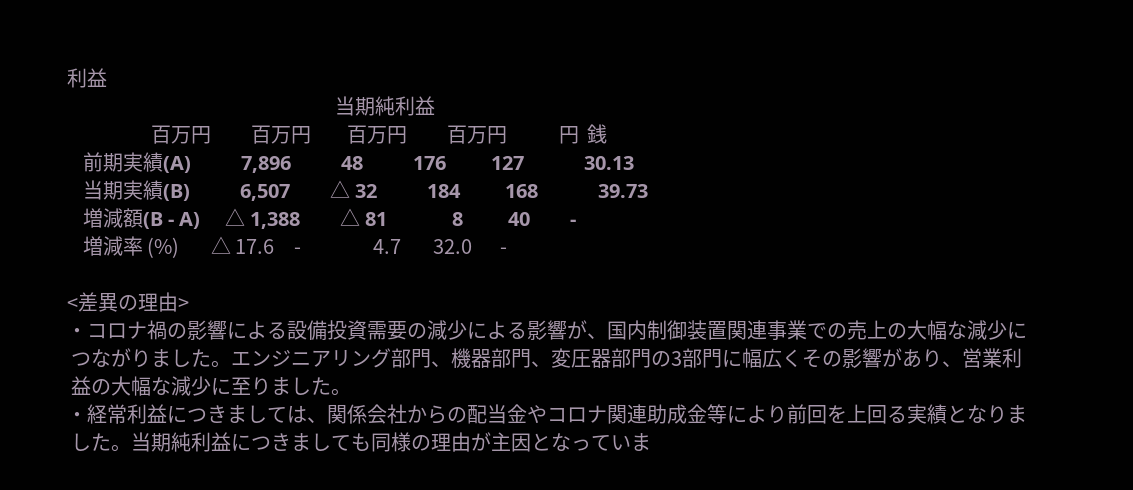利益
                                                                   当期純利益
                     百万円          百万円         百万円          百万円             円  銭
    前期実績(A)          7,896          48          176         127            30.13
    当期実績(B)          6,507        △ 32          184         168            39.73
    増減額(B - A)     △ 1,388        △ 81             8         40        -
    増減率 (%)        △ 17.6     -                  4.7        32.0       -

<差異の理由>
・コロナ禍の影響による設備投資需要の減少による影響が、国内制御装置関連事業での売上の大幅な減少に
 つながりました。エンジニアリング部門、機器部門、変圧器部門の3部門に幅広くその影響があり、営業利
 益の大幅な減少に至りました。
・経常利益につきましては、関係会社からの配当金やコロナ関連助成金等により前回を上回る実績となりま
 した。当期純利益につきましても同様の理由が主因となっていま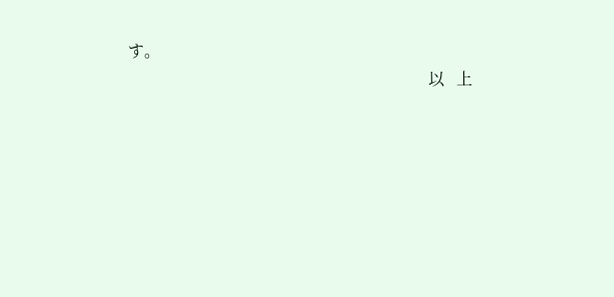す。
                                                                           以   上